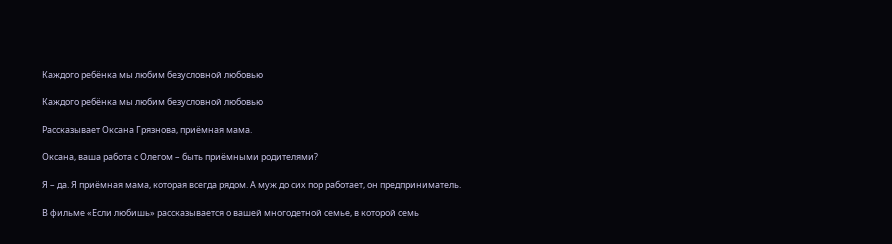Каждого ребёнка мы любим безусловной любовью

Каждого ребёнка мы любим безусловной любовью

Рассказывает Оксана Грязнова, приёмная мама.

Оксана, ваша работа с Олегом – быть приёмными родителями?

Я – да. Я приёмная мама, которая всегда рядом. А муж до сих пор работает, он предприниматель.

В фильме «Если любишь» рассказывается о вашей многодетной семье, в которой семь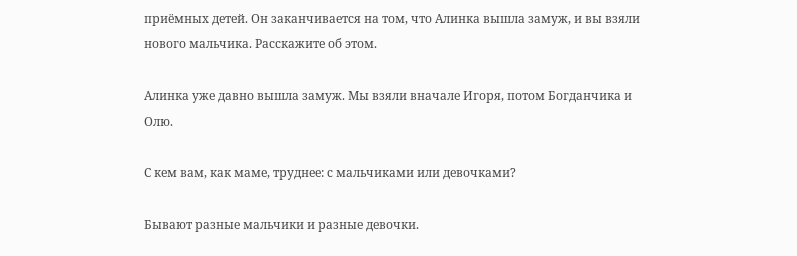приёмных детей. Он заканчивается на том, что Алинка вышла замуж, и вы взяли нового мальчика. Расскажите об этом.

Алинка уже давно вышла замуж. Мы взяли вначале Игоря, потом Богданчика и Олю.

С кем вам, как маме, труднее: с мальчиками или девочками?

Бывают разные мальчики и разные девочки.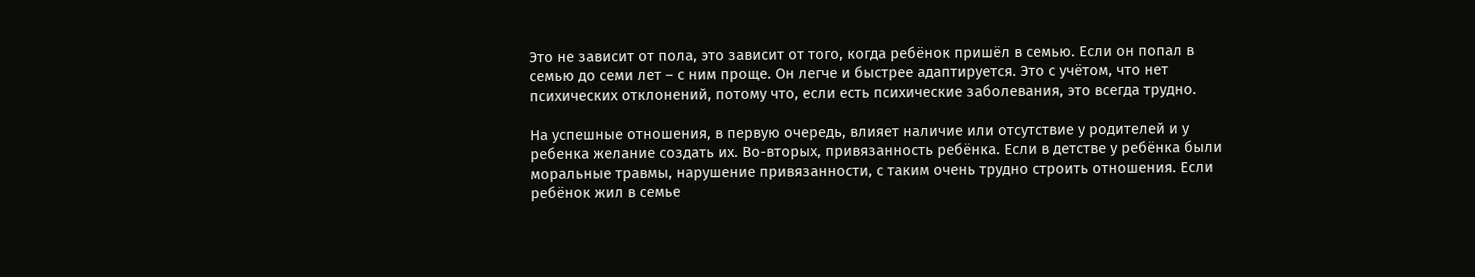Это не зависит от пола, это зависит от того, когда ребёнок пришёл в семью. Если он попал в семью до семи лет – с ним проще. Он легче и быстрее адаптируется. Это с учётом, что нет психических отклонений, потому что, если есть психические заболевания, это всегда трудно.

На успешные отношения, в первую очередь, влияет наличие или отсутствие у родителей и у ребенка желание создать их. Во-вторых, привязанность ребёнка. Если в детстве у ребёнка были моральные травмы, нарушение привязанности, с таким очень трудно строить отношения. Если ребёнок жил в семье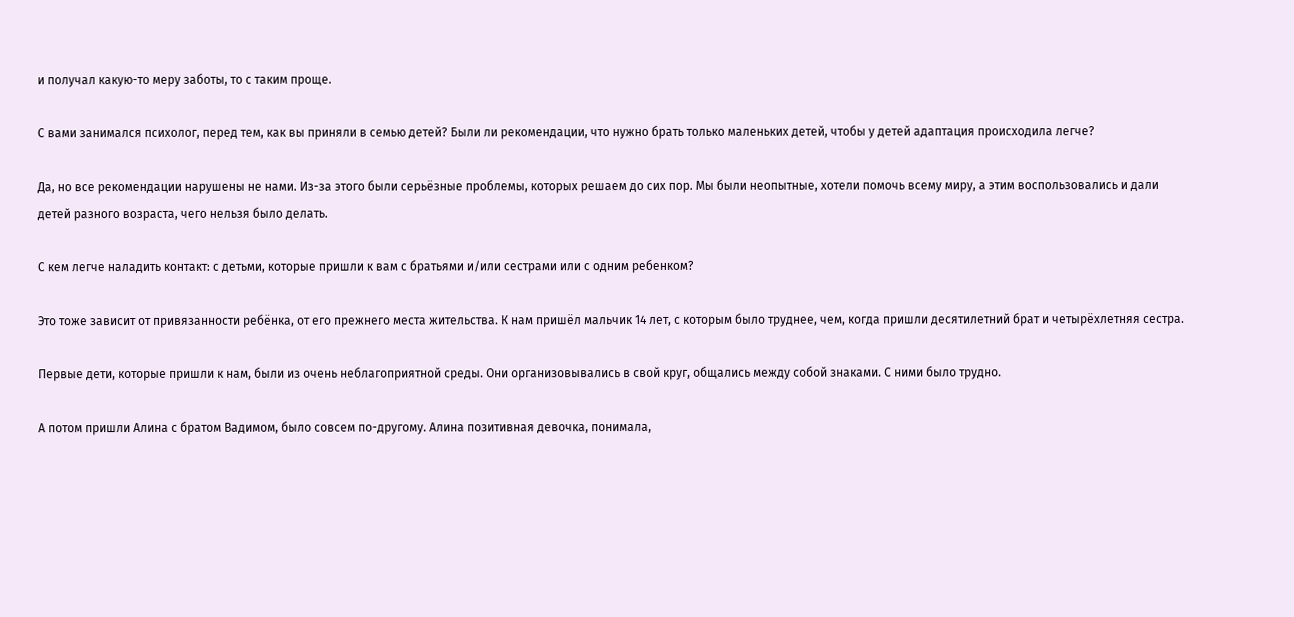и получал какую-то меру заботы, то с таким проще.

С вами занимался психолог, перед тем, как вы приняли в семью детей? Были ли рекомендации, что нужно брать только маленьких детей, чтобы у детей адаптация происходила легче?

Да, но все рекомендации нарушены не нами. Из-за этого были серьёзные проблемы, которых решаем до сих пор. Мы были неопытные, хотели помочь всему миру, а этим воспользовались и дали детей разного возраста, чего нельзя было делать.

С кем легче наладить контакт: с детьми, которые пришли к вам с братьями и/или сестрами или с одним ребенком?

Это тоже зависит от привязанности ребёнка, от его прежнего места жительства. К нам пришёл мальчик 14 лет, с которым было труднее, чем, когда пришли десятилетний брат и четырёхлетняя сестра.

Первые дети, которые пришли к нам, были из очень неблагоприятной среды. Они организовывались в свой круг, общались между собой знаками. С ними было трудно.

А потом пришли Алина с братом Вадимом, было совсем по-другому. Алина позитивная девочка, понимала,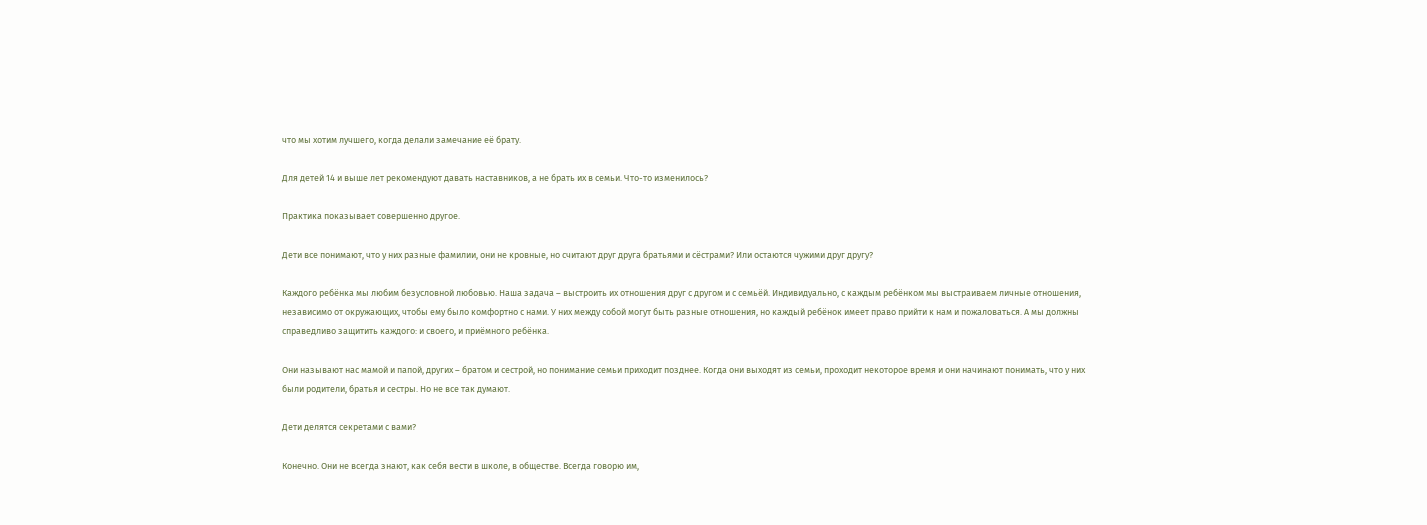что мы хотим лучшего, когда делали замечание её брату.

Для детей 14 и выше лет рекомендуют давать наставников, а не брать их в семьи. Что-то изменилось?

Практика показывает совершенно другое.

Дети все понимают, что у них разные фамилии, они не кровные, но считают друг друга братьями и сёстрами? Или остаются чужими друг другу?

Каждого ребёнка мы любим безусловной любовью. Наша задача – выстроить их отношения друг с другом и с семьёй. Индивидуально, с каждым ребёнком мы выстраиваем личные отношения, независимо от окружающих, чтобы ему было комфортно с нами. У них между собой могут быть разные отношения, но каждый ребёнок имеет право прийти к нам и пожаловаться. А мы должны справедливо защитить каждого: и своего, и приёмного ребёнка.

Они называют нас мамой и папой, других – братом и сестрой, но понимание семьи приходит позднее. Когда они выходят из семьи, проходит некоторое время и они начинают понимать, что у них были родители, братья и сестры. Но не все так думают.

Дети делятся секретами с вами?

Конечно. Они не всегда знают, как себя вести в школе, в обществе. Всегда говорю им,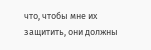что, чтобы мне их защитить, они должны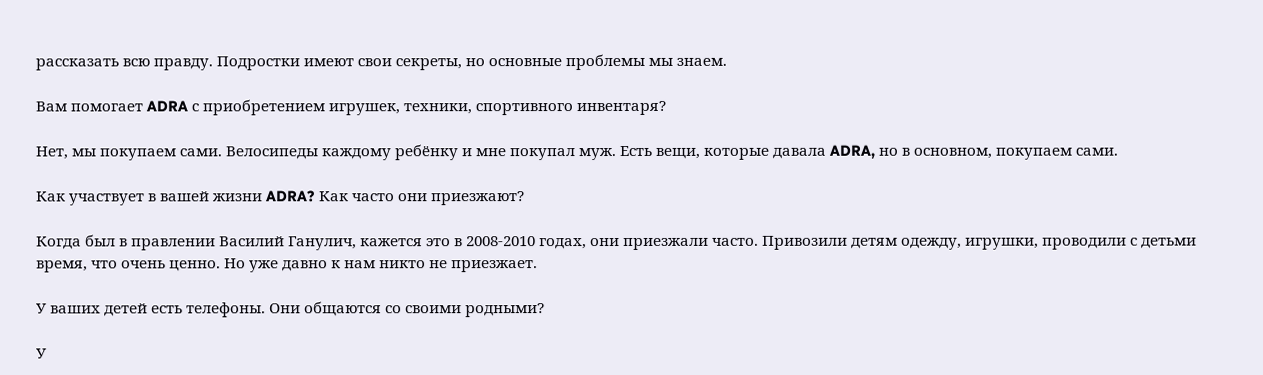рассказать всю правду. Подростки имеют свои секреты, но основные проблемы мы знаем.

Вам помогает ADRA с приобретением игрушек, техники, спортивного инвентаря?

Нет, мы покупаем сами. Велосипеды каждому ребёнку и мне покупал муж. Есть вещи, которые давала ADRA, но в основном, покупаем сами.

Как участвует в вашей жизни ADRA? Как часто они приезжают?

Когда был в правлении Василий Ганулич, кажется это в 2008-2010 годах, они приезжали часто. Привозили детям одежду, игрушки, проводили с детьми время, что очень ценно. Но уже давно к нам никто не приезжает.

У ваших детей есть телефоны. Они общаются со своими родными?

У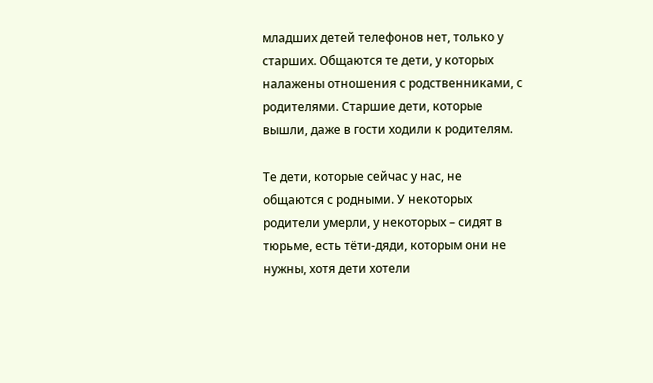младших детей телефонов нет, только у старших. Общаются те дети, у которых налажены отношения с родственниками, с родителями. Старшие дети, которые вышли, даже в гости ходили к родителям.

Те дети, которые сейчас у нас, не общаются с родными. У некоторых родители умерли, у некоторых – сидят в тюрьме, есть тёти-дяди, которым они не нужны, хотя дети хотели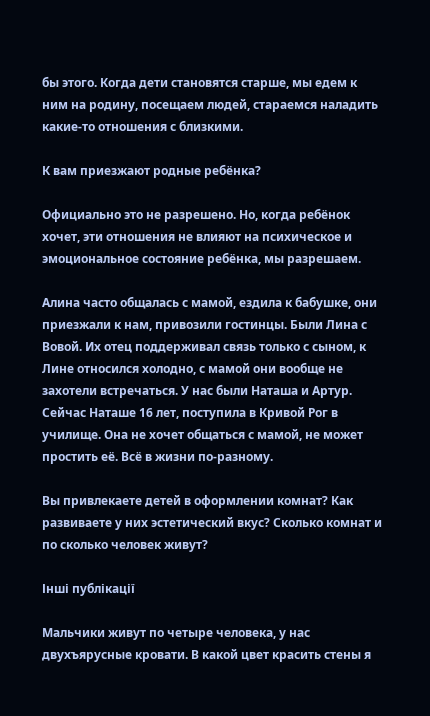бы этого. Когда дети становятся старше, мы едем к ним на родину, посещаем людей, стараемся наладить какие-то отношения с близкими.

К вам приезжают родные ребёнка?

Официально это не разрешено. Но, когда ребёнок хочет, эти отношения не влияют на психическое и эмоциональное состояние ребёнка, мы разрешаем.

Алина часто общалась с мамой, ездила к бабушке, они приезжали к нам, привозили гостинцы. Были Лина с Вовой. Их отец поддерживал связь только с сыном, к Лине относился холодно, с мамой они вообще не захотели встречаться. У нас были Наташа и Артур. Сейчас Наташе 16 лет, поступила в Кривой Рог в училище. Она не хочет общаться с мамой, не может простить её. Всё в жизни по-разному.

Вы привлекаете детей в оформлении комнат? Как развиваете у них эстетический вкус? Сколько комнат и по сколько человек живут?

Інші публікації

Мальчики живут по четыре человека, у нас двухъярусные кровати. В какой цвет красить стены я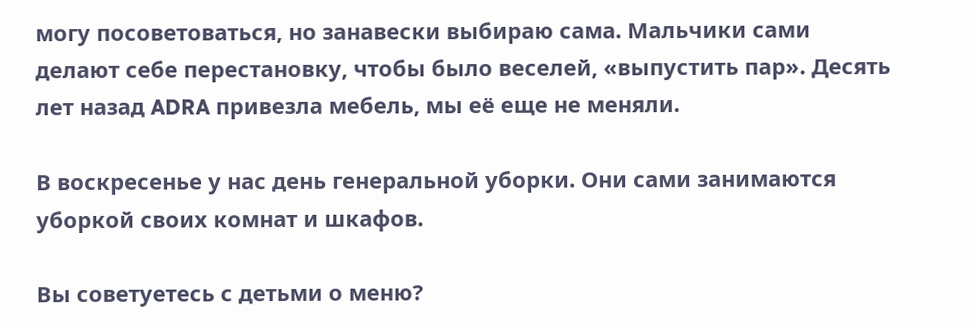могу посоветоваться, но занавески выбираю сама. Мальчики сами делают себе перестановку, чтобы было веселей, «выпустить пар». Десять лет назад ADRA привезла мебель, мы её еще не меняли.

В воскресенье у нас день генеральной уборки. Они сами занимаются уборкой своих комнат и шкафов.

Вы советуетесь с детьми о меню?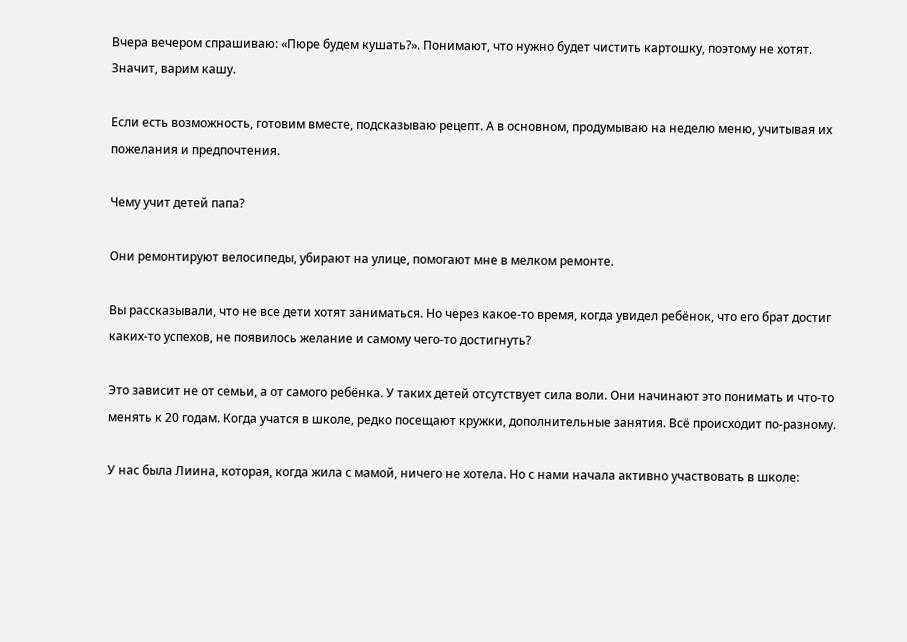Вчера вечером спрашиваю: «Пюре будем кушать?». Понимают, что нужно будет чистить картошку, поэтому не хотят. Значит, варим кашу.

Если есть возможность, готовим вместе, подсказываю рецепт. А в основном, продумываю на неделю меню, учитывая их пожелания и предпочтения.

Чему учит детей папа?

Они ремонтируют велосипеды, убирают на улице, помогают мне в мелком ремонте.

Вы рассказывали, что не все дети хотят заниматься. Но через какое-то время, когда увидел ребёнок, что его брат достиг каких-то успехов, не появилось желание и самому чего-то достигнуть?

Это зависит не от семьи, а от самого ребёнка. У таких детей отсутствует сила воли. Они начинают это понимать и что-то менять к 20 годам. Когда учатся в школе, редко посещают кружки, дополнительные занятия. Всё происходит по-разному.

У нас была Лиина, которая, когда жила с мамой, ничего не хотела. Но с нами начала активно участвовать в школе: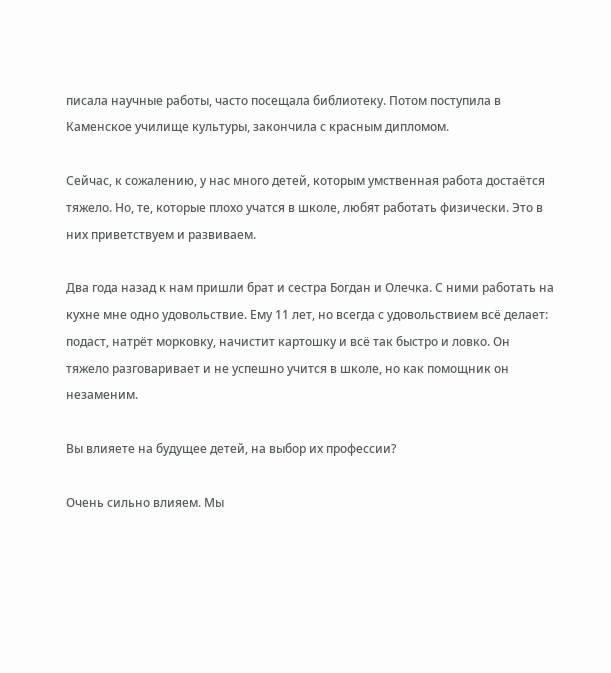писала научные работы, часто посещала библиотеку. Потом поступила в Каменское училище культуры, закончила с красным дипломом.

Сейчас, к сожалению, у нас много детей, которым умственная работа достаётся тяжело. Но, те, которые плохо учатся в школе, любят работать физически. Это в них приветствуем и развиваем.

Два года назад к нам пришли брат и сестра Богдан и Олечка. С ними работать на кухне мне одно удовольствие. Ему 11 лет, но всегда с удовольствием всё делает: подаст, натрёт морковку, начистит картошку и всё так быстро и ловко. Он тяжело разговаривает и не успешно учится в школе, но как помощник он незаменим.

Вы влияете на будущее детей, на выбор их профессии?

Очень сильно влияем. Мы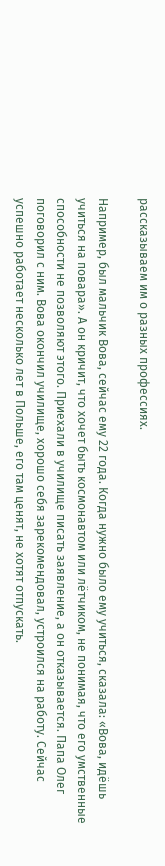рассказываем им о разных профессиях.

Например, был мальчик Вова, сейчас ему 22 года. Когда нужно было ему учиться, сказала: «Вова, идёшь учиться на повара». А он кричит, что хочет быть космонавтом или лётчиком, не понимая, что его умственные способности не позволяют этого. Приехали в училище писать заявление, а он отказывается. Папа Олег поговорил с ним. Вова окончил училище, хорошо себя зарекомендовал, устроился на работу. Сейчас успешно работает несколько лет в Польше, его там ценят, не хотят отпускать.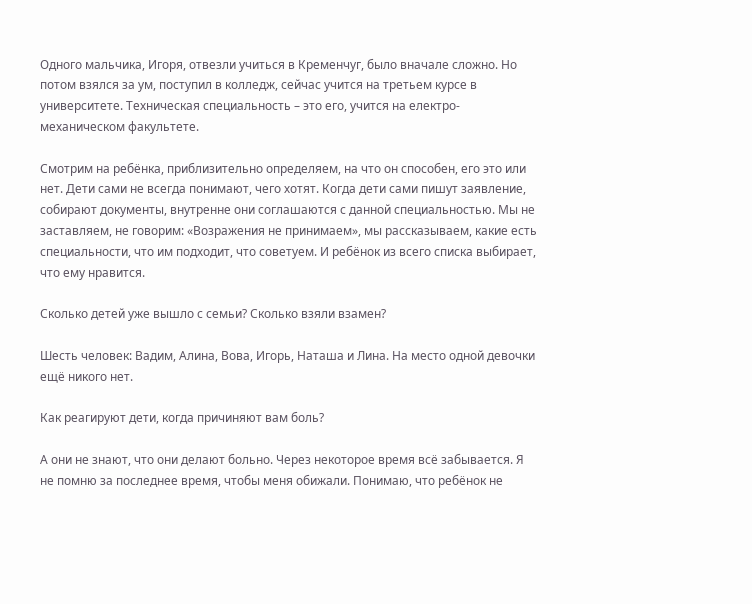Одного мальчика, Игоря, отвезли учиться в Кременчуг, было вначале сложно. Но потом взялся за ум, поступил в колледж, сейчас учится на третьем курсе в университете. Техническая специальность – это его, учится на електро-механическом факультете.

Смотрим на ребёнка, приблизительно определяем, на что он способен, его это или нет. Дети сами не всегда понимают, чего хотят. Когда дети сами пишут заявление, собирают документы, внутренне они соглашаются с данной специальностью. Мы не заставляем, не говорим: «Возражения не принимаем», мы рассказываем, какие есть специальности, что им подходит, что советуем. И ребёнок из всего списка выбирает, что ему нравится.

Сколько детей уже вышло с семьи? Сколько взяли взамен?

Шесть человек: Вадим, Алина, Вова, Игорь, Наташа и Лина. На место одной девочки ещё никого нет.

Как реагируют дети, когда причиняют вам боль?

А они не знают, что они делают больно. Через некоторое время всё забывается. Я не помню за последнее время, чтобы меня обижали. Понимаю, что ребёнок не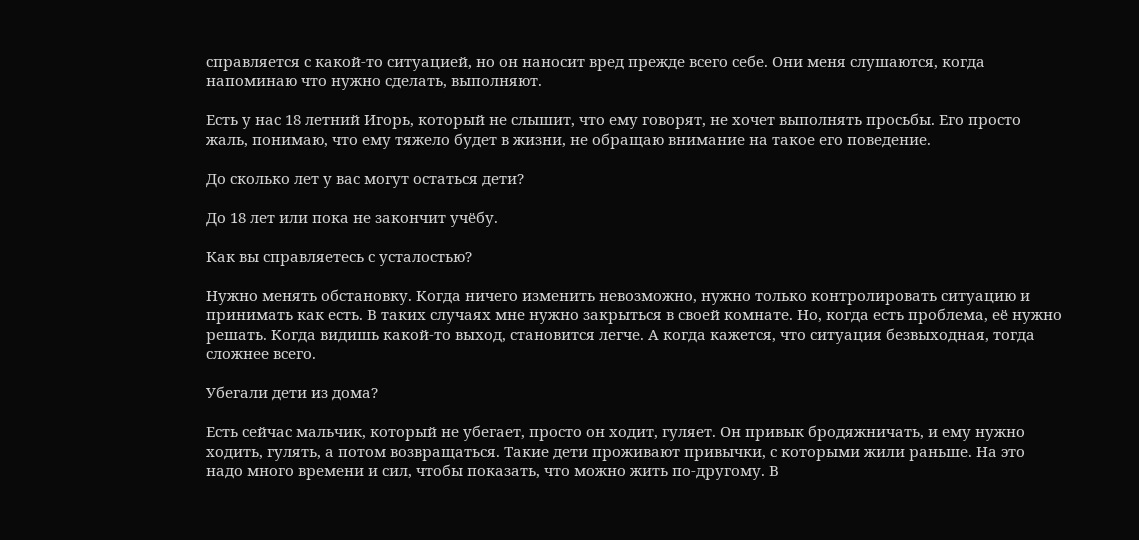справляется с какой-то ситуацией, но он наносит вред прежде всего себе. Они меня слушаются, когда напоминаю что нужно сделать, выполняют.

Есть у нас 18 летний Игорь, который не слышит, что ему говорят, не хочет выполнять просьбы. Его просто жаль, понимаю, что ему тяжело будет в жизни, не обращаю внимание на такое его поведение.

До сколько лет у вас могут остаться дети?

До 18 лет или пока не закончит учёбу.

Как вы справляетесь с усталостью?

Нужно менять обстановку. Когда ничего изменить невозможно, нужно только контролировать ситуацию и принимать как есть. В таких случаях мне нужно закрыться в своей комнате. Но, когда есть проблема, её нужно решать. Когда видишь какой-то выход, становится легче. А когда кажется, что ситуация безвыходная, тогда сложнее всего.

Убегали дети из дома?

Есть сейчас мальчик, который не убегает, просто он ходит, гуляет. Он привык бродяжничать, и ему нужно ходить, гулять, а потом возвращаться. Такие дети проживают привычки, с которыми жили раньше. На это надо много времени и сил, чтобы показать, что можно жить по-другому. В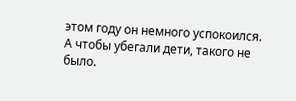этом году он немного успокоился. А чтобы убегали дети, такого не было.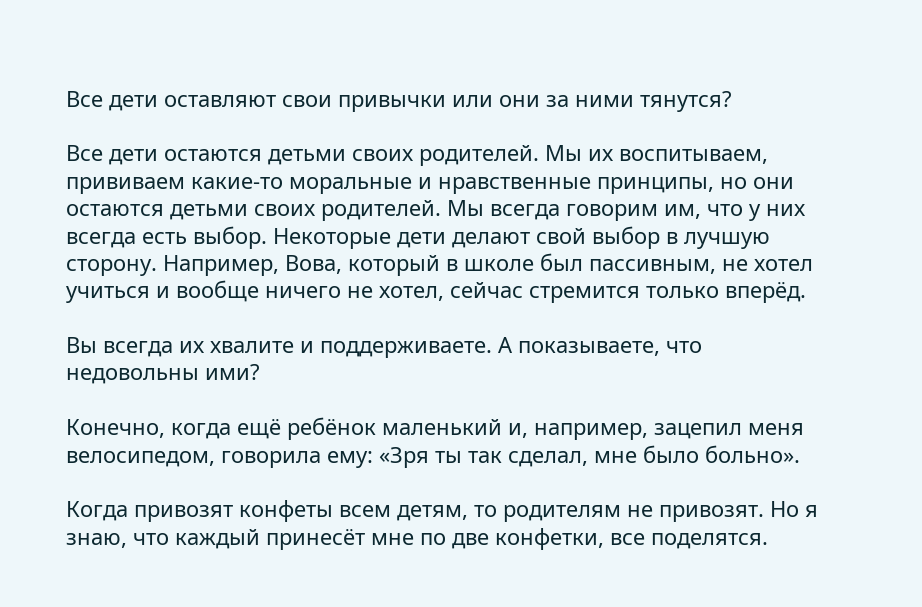Все дети оставляют свои привычки или они за ними тянутся?

Все дети остаются детьми своих родителей. Мы их воспитываем, прививаем какие-то моральные и нравственные принципы, но они остаются детьми своих родителей. Мы всегда говорим им, что у них всегда есть выбор. Некоторые дети делают свой выбор в лучшую сторону. Например, Вова, который в школе был пассивным, не хотел учиться и вообще ничего не хотел, сейчас стремится только вперёд.

Вы всегда их хвалите и поддерживаете. А показываете, что недовольны ими?

Конечно, когда ещё ребёнок маленький и, например, зацепил меня велосипедом, говорила ему: «Зря ты так сделал, мне было больно».

Когда привозят конфеты всем детям, то родителям не привозят. Но я знаю, что каждый принесёт мне по две конфетки, все поделятся.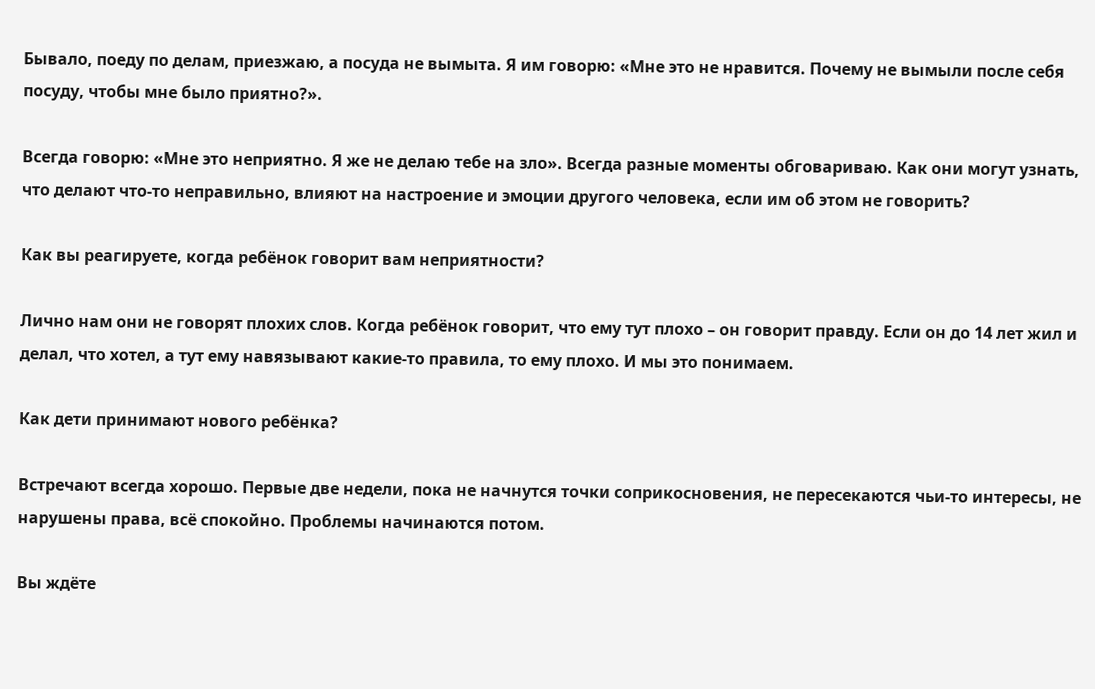Бывало, поеду по делам, приезжаю, а посуда не вымыта. Я им говорю: «Мне это не нравится. Почему не вымыли после себя посуду, чтобы мне было приятно?».

Всегда говорю: «Мне это неприятно. Я же не делаю тебе на зло». Всегда разные моменты обговариваю. Как они могут узнать, что делают что-то неправильно, влияют на настроение и эмоции другого человека, если им об этом не говорить?

Как вы реагируете, когда ребёнок говорит вам неприятности?

Лично нам они не говорят плохих слов. Когда ребёнок говорит, что ему тут плохо – он говорит правду. Если он до 14 лет жил и делал, что хотел, а тут ему навязывают какие-то правила, то ему плохо. И мы это понимаем.

Как дети принимают нового ребёнка?

Встречают всегда хорошо. Первые две недели, пока не начнутся точки соприкосновения, не пересекаются чьи-то интересы, не нарушены права, всё спокойно. Проблемы начинаются потом.

Вы ждёте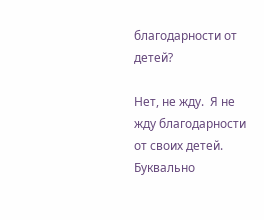благодарности от детей?

Нет, не жду.  Я не жду благодарности от своих детей. Буквально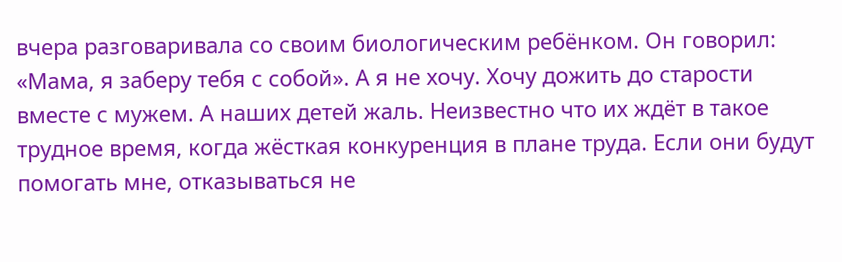вчера разговаривала со своим биологическим ребёнком. Он говорил: «Мама, я заберу тебя с собой». А я не хочу. Хочу дожить до старости вместе с мужем. А наших детей жаль. Неизвестно что их ждёт в такое трудное время, когда жёсткая конкуренция в плане труда. Если они будут помогать мне, отказываться не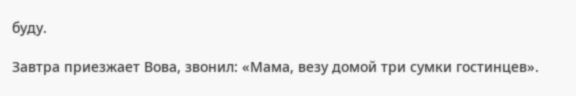буду.

Завтра приезжает Вова, звонил: «Мама, везу домой три сумки гостинцев».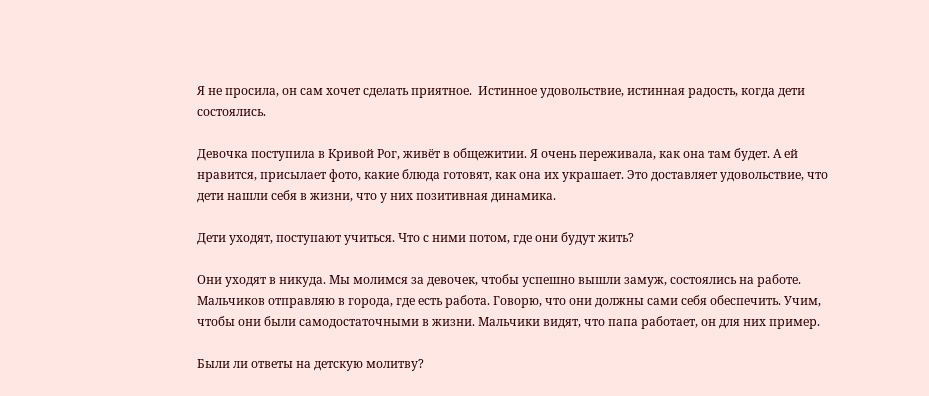Я не просила, он сам хочет сделать приятное.  Истинное удовольствие, истинная радость, когда дети состоялись.

Девочка поступила в Кривой Рог, живёт в общежитии. Я очень переживала, как она там будет. А ей нравится, присылает фото, какие блюда готовят, как она их украшает. Это доставляет удовольствие, что дети нашли себя в жизни, что у них позитивная динамика.

Дети уходят, поступают учиться. Что с ними потом, где они будут жить?

Они уходят в никуда. Мы молимся за девочек, чтобы успешно вышли замуж, состоялись на работе. Мальчиков отправляю в города, где есть работа. Говорю, что они должны сами себя обеспечить. Учим, чтобы они были самодостаточными в жизни. Мальчики видят, что папа работает, он для них пример.

Были ли ответы на детскую молитву?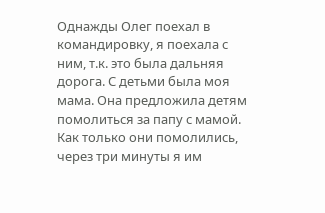Однажды Олег поехал в командировку, я поехала с ним, т.к. это была дальняя дорога. С детьми была моя мама. Она предложила детям помолиться за папу с мамой. Как только они помолились, через три минуты я им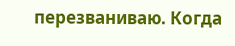перезваниваю. Когда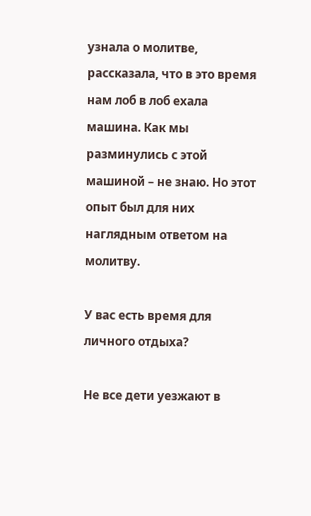узнала о молитве, рассказала, что в это время нам лоб в лоб ехала машина. Как мы разминулись с этой машиной – не знаю. Но этот опыт был для них наглядным ответом на молитву.

У вас есть время для личного отдыха?

Не все дети уезжают в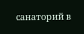санаторий в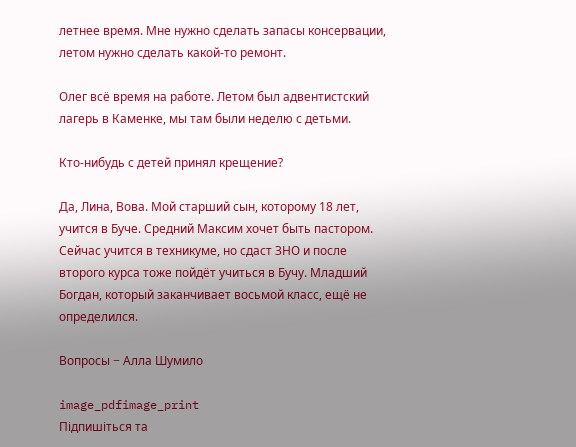летнее время. Мне нужно сделать запасы консервации, летом нужно сделать какой-то ремонт.

Олег всё время на работе. Летом был адвентистский лагерь в Каменке, мы там были неделю с детьми.

Кто-нибудь с детей принял крещение?

Да, Лина, Вова. Мой старший сын, которому 18 лет, учится в Буче. Средний Максим хочет быть пастором. Сейчас учится в техникуме, но сдаст ЗНО и после второго курса тоже пойдёт учиться в Бучу. Младший Богдан, который заканчивает восьмой класс, ещё не определился.

Вопросы − Алла Шумило

image_pdfimage_print
Підпишіться та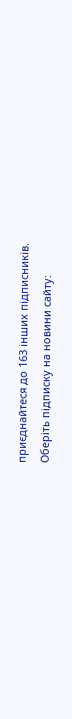приєднайтеся до 163 інших підписників.
Оберіть підписку на новини сайту: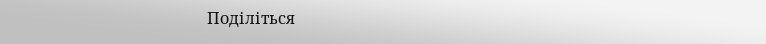Поділіться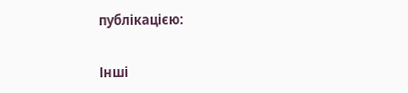публікацією:

Інші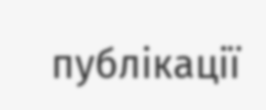публікації